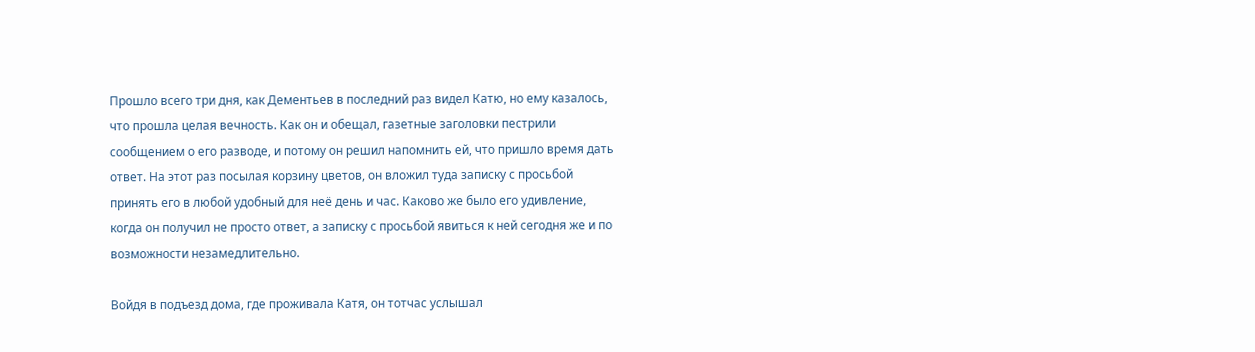Прошло всего три дня, как Дементьев в последний раз видел Катю, но ему казалось, что прошла целая вечность. Как он и обещал, газетные заголовки пестрили сообщением о его разводе, и потому он решил напомнить ей, что пришло время дать ответ. На этот раз посылая корзину цветов, он вложил туда записку с просьбой принять его в любой удобный для неё день и час. Каково же было его удивление, когда он получил не просто ответ, а записку с просьбой явиться к ней сегодня же и по возможности незамедлительно.

Войдя в подъезд дома, где проживала Катя, он тотчас услышал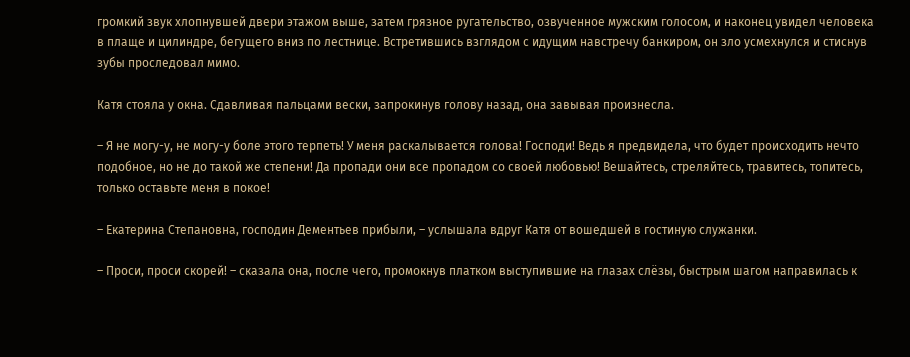громкий звук хлопнувшей двери этажом выше, затем грязное ругательство, озвученное мужским голосом, и наконец увидел человека в плаще и цилиндре, бегущего вниз по лестнице. Встретившись взглядом с идущим навстречу банкиром, он зло усмехнулся и стиснув зубы проследовал мимо.

Катя стояла у окна. Сдавливая пальцами вески, запрокинув голову назад, она завывая произнесла.

– Я не могу-у, не могу-у боле этого терпеть! У меня раскалывается голова! Господи! Ведь я предвидела, что будет происходить нечто подобное, но не до такой же степени! Да пропади они все пропадом со своей любовью! Вешайтесь, стреляйтесь, травитесь, топитесь, только оставьте меня в покое!

– Екатерина Степановна, господин Дементьев прибыли, – услышала вдруг Катя от вошедшей в гостиную служанки.

– Проси, проси скорей! – сказала она, после чего, промокнув платком выступившие на глазах слёзы, быстрым шагом направилась к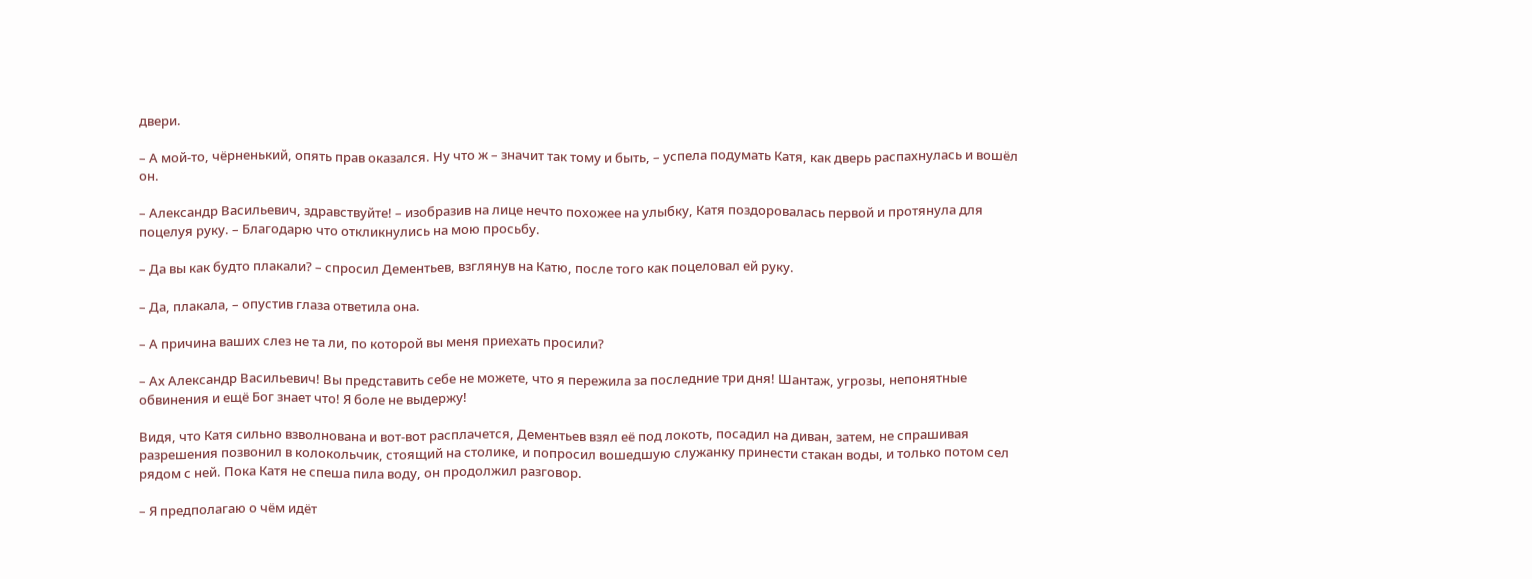двери.

– А мой-то, чёрненький, опять прав оказался. Ну что ж – значит так тому и быть, – успела подумать Катя, как дверь распахнулась и вошёл он.

– Александр Васильевич, здравствуйте! – изобразив на лице нечто похожее на улыбку, Катя поздоровалась первой и протянула для поцелуя руку. – Благодарю что откликнулись на мою просьбу.

– Да вы как будто плакали? – спросил Дементьев, взглянув на Катю, после того как поцеловал ей руку.

– Да, плакала, – опустив глаза ответила она.

– А причина ваших слез не та ли, по которой вы меня приехать просили?

– Ах Александр Васильевич! Вы представить себе не можете, что я пережила за последние три дня! Шантаж, угрозы, непонятные обвинения и ещё Бог знает что! Я боле не выдержу!

Видя, что Катя сильно взволнована и вот-вот расплачется, Дементьев взял её под локоть, посадил на диван, затем, не спрашивая разрешения позвонил в колокольчик, стоящий на столике, и попросил вошедшую служанку принести стакан воды, и только потом сел рядом с ней. Пока Катя не спеша пила воду, он продолжил разговор.

– Я предполагаю о чём идёт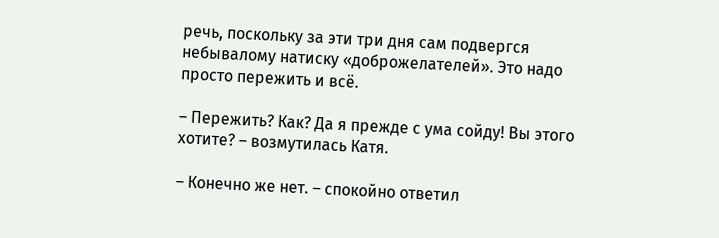речь, поскольку за эти три дня сам подвергся небывалому натиску «доброжелателей». Это надо просто пережить и всё.

– Пережить? Как? Да я прежде с ума сойду! Вы этого хотите? – возмутилась Катя.

– Конечно же нет. – спокойно ответил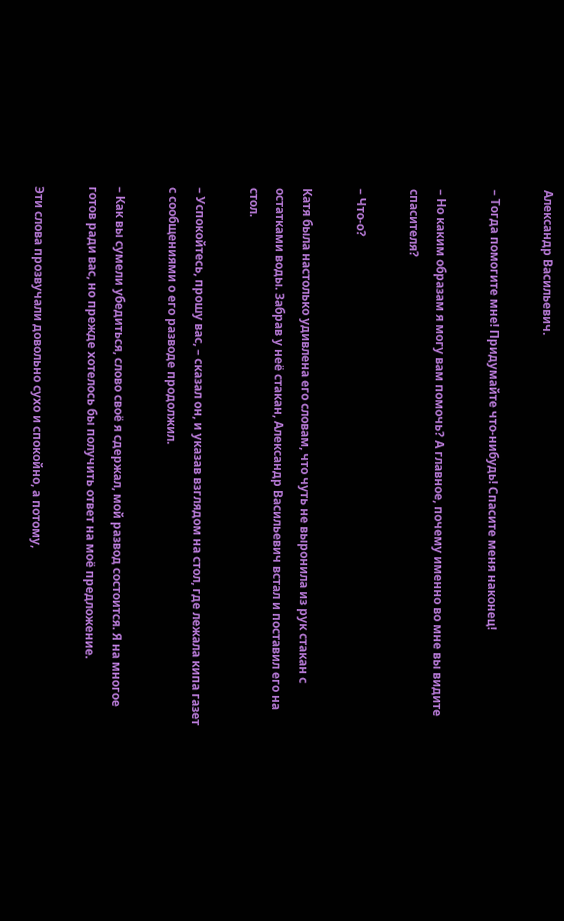Александр Васильевич.

– Тогда помогите мне! Придумайте что-нибудь! Спасите меня наконец!

– Но каким образам я могу вам помочь? А главное, почему именно во мне вы видите спасителя?

– Что-о?

Катя была настолько удивлена его словам, что чуть не выронила из рук стакан с остатками воды. Забрав у неё стакан, Александр Васильевич встал и поставил его на стол.

– Успокойтесь, прошу вас, – сказал он, и указав взглядом на стол, где лежала кипа газет с сообщениями о его разводе продолжил.

– Как вы сумели убедиться, слово своё я сдержал, мой развод состоится. Я на многое готов ради вас, но прежде хотелось бы получить ответ на моё предложение.

Эти слова прозвучали довольно сухо и спокойно, а потому,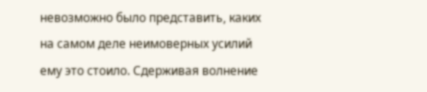невозможно было представить, каких на самом деле неимоверных усилий ему это стоило. Сдерживая волнение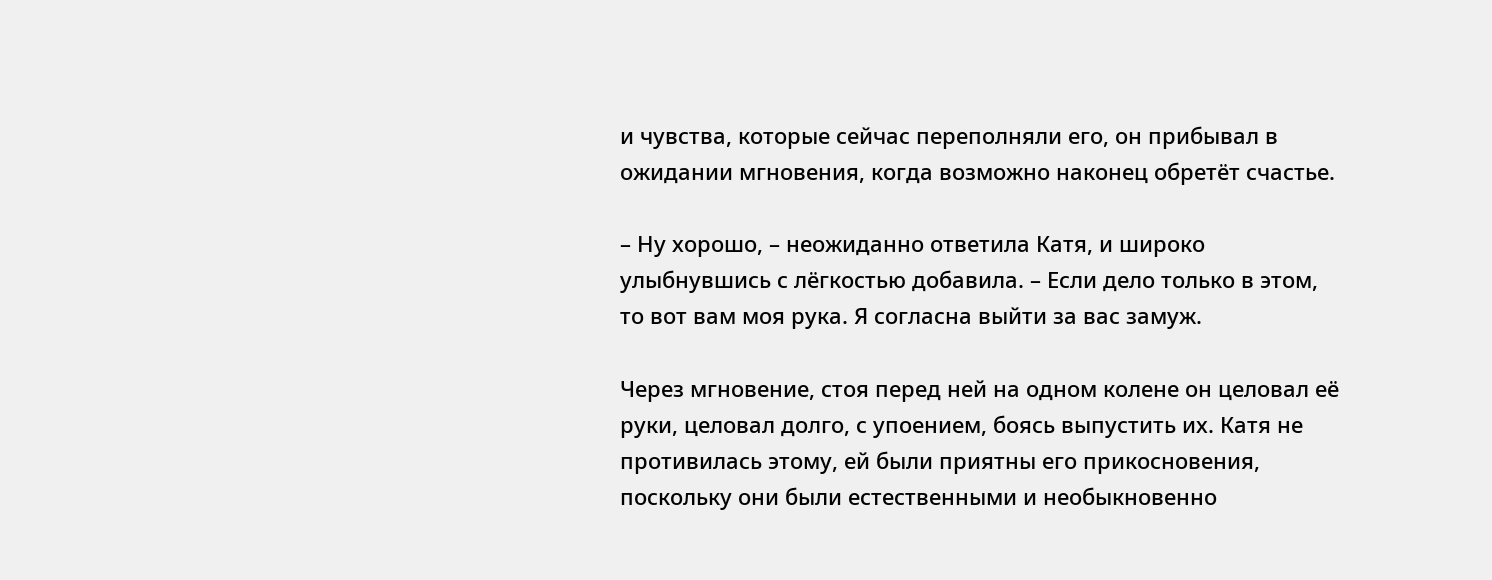и чувства, которые сейчас переполняли его, он прибывал в ожидании мгновения, когда возможно наконец обретёт счастье.

– Ну хорошо, – неожиданно ответила Катя, и широко улыбнувшись с лёгкостью добавила. – Если дело только в этом, то вот вам моя рука. Я согласна выйти за вас замуж.

Через мгновение, стоя перед ней на одном колене он целовал её руки, целовал долго, с упоением, боясь выпустить их. Катя не противилась этому, ей были приятны его прикосновения, поскольку они были естественными и необыкновенно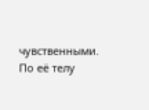чувственными. По её телу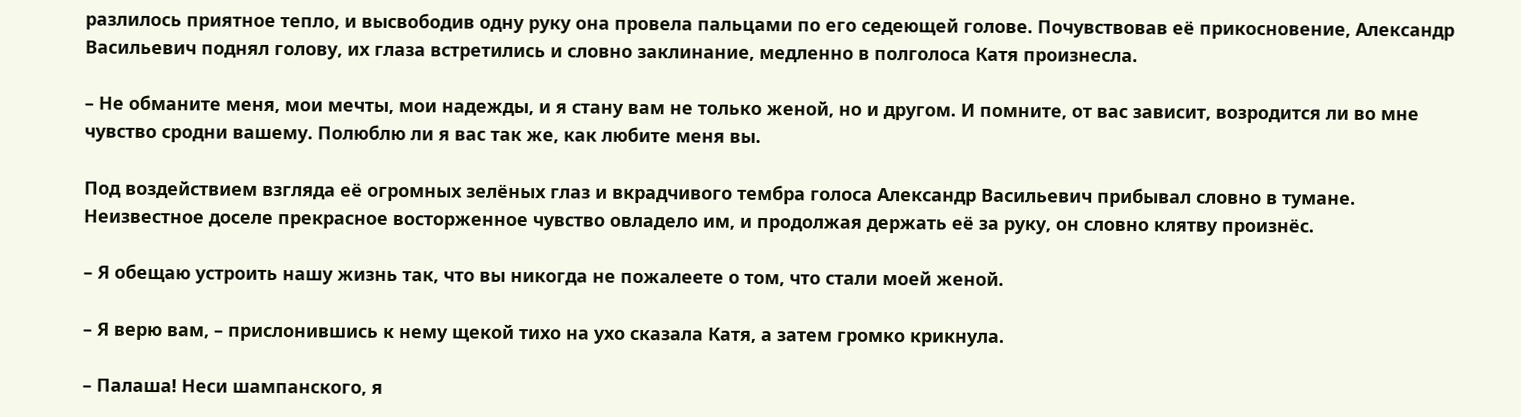разлилось приятное тепло, и высвободив одну руку она провела пальцами по его седеющей голове. Почувствовав её прикосновение, Александр Васильевич поднял голову, их глаза встретились и словно заклинание, медленно в полголоса Катя произнесла.

– Не обманите меня, мои мечты, мои надежды, и я стану вам не только женой, но и другом. И помните, от вас зависит, возродится ли во мне чувство сродни вашему. Полюблю ли я вас так же, как любите меня вы.

Под воздействием взгляда её огромных зелёных глаз и вкрадчивого тембра голоса Александр Васильевич прибывал словно в тумане. Неизвестное доселе прекрасное восторженное чувство овладело им, и продолжая держать её за руку, он словно клятву произнёс.

– Я обещаю устроить нашу жизнь так, что вы никогда не пожалеете о том, что стали моей женой.

– Я верю вам, – прислонившись к нему щекой тихо на ухо сказала Катя, а затем громко крикнула.

– Палаша! Неси шампанского, я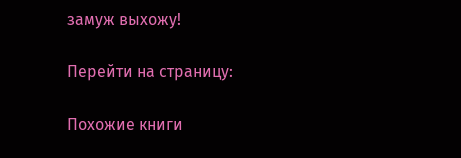замуж выхожу!

Перейти на страницу:

Похожие книги